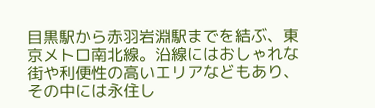目黒駅から赤羽岩淵駅までを結ぶ、東京メトロ南北線。沿線にはおしゃれな街や利便性の高いエリアなどもあり、その中には永住し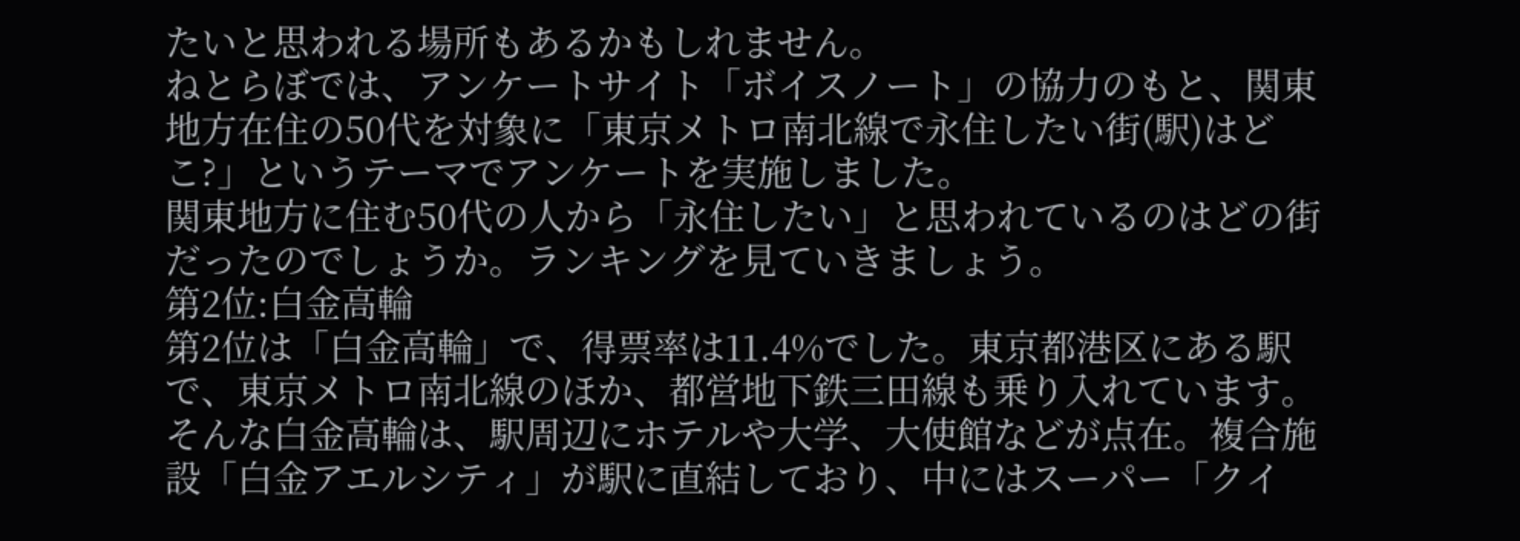たいと思われる場所もあるかもしれません。
ねとらぼでは、アンケートサイト「ボイスノート」の協力のもと、関東地方在住の50代を対象に「東京メトロ南北線で永住したい街(駅)はどこ?」というテーマでアンケートを実施しました。
関東地方に住む50代の人から「永住したい」と思われているのはどの街だったのでしょうか。ランキングを見ていきましょう。
第2位:白金高輪
第2位は「白金高輪」で、得票率は11.4%でした。東京都港区にある駅で、東京メトロ南北線のほか、都営地下鉄三田線も乗り入れています。
そんな白金高輪は、駅周辺にホテルや大学、大使館などが点在。複合施設「白金アエルシティ」が駅に直結しており、中にはスーパー「クイ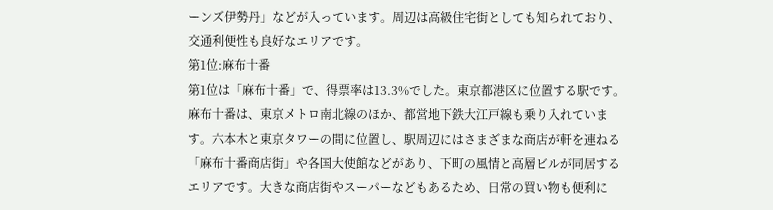ーンズ伊勢丹」などが入っています。周辺は高級住宅街としても知られており、交通利便性も良好なエリアです。
第1位:麻布十番
第1位は「麻布十番」で、得票率は13.3%でした。東京都港区に位置する駅です。
麻布十番は、東京メトロ南北線のほか、都営地下鉄大江戸線も乗り入れています。六本木と東京タワーの間に位置し、駅周辺にはさまざまな商店が軒を連ねる「麻布十番商店街」や各国大使館などがあり、下町の風情と高層ビルが同居するエリアです。大きな商店街やスーパーなどもあるため、日常の買い物も便利に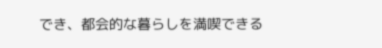でき、都会的な暮らしを満喫できる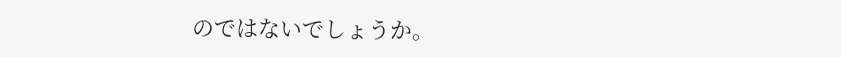のではないでしょうか。